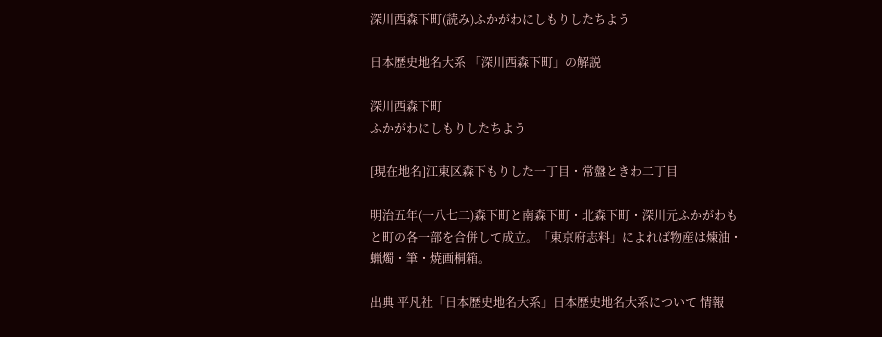深川西森下町(読み)ふかがわにしもりしたちよう

日本歴史地名大系 「深川西森下町」の解説

深川西森下町
ふかがわにしもりしたちよう

[現在地名]江東区森下もりした一丁目・常盤ときわ二丁目

明治五年(一八七二)森下町と南森下町・北森下町・深川元ふかがわもと町の各一部を合併して成立。「東京府志料」によれば物産は煉油・蝋燭・筆・焼画桐箱。

出典 平凡社「日本歴史地名大系」日本歴史地名大系について 情報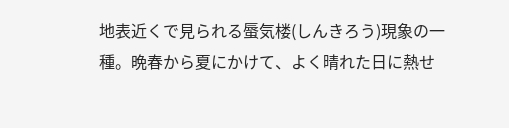地表近くで見られる蜃気楼(しんきろう)現象の一種。晩春から夏にかけて、よく晴れた日に熱せ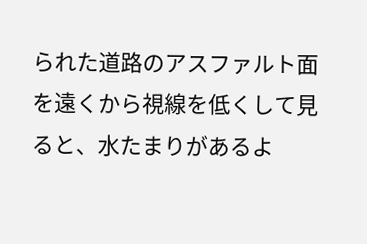られた道路のアスファルト面を遠くから視線を低くして見ると、水たまりがあるよ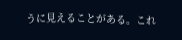うに見えることがある。これ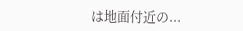は地面付近の...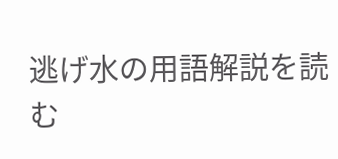逃げ水の用語解説を読む